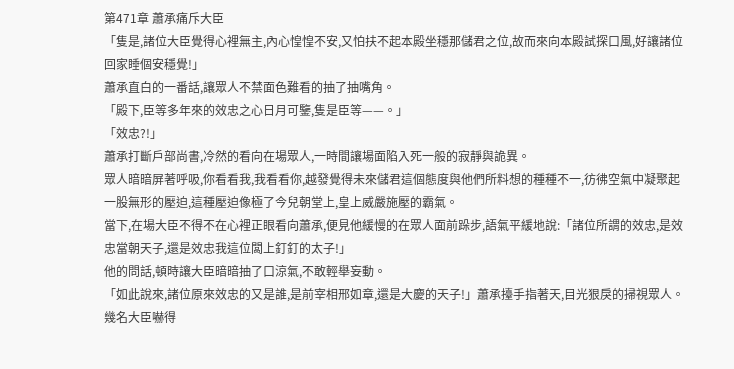第471章 蕭承痛斥大臣
「隻是,諸位大臣覺得心裡無主,內心惶惶不安,又怕扶不起本殿坐穩那儲君之位,故而來向本殿試探口風,好讓諸位回家睡個安穩覺!」
蕭承直白的一番話,讓眾人不禁面色難看的抽了抽嘴角。
「殿下,臣等多年來的效忠之心日月可鑒,隻是臣等——。」
「效忠?!」
蕭承打斷戶部尚書,冷然的看向在場眾人,一時間讓場面陷入死一般的寂靜與詭異。
眾人暗暗屏著呼吸,你看看我,我看看你,越發覺得未來儲君這個態度與他們所料想的種種不一,彷彿空氣中凝聚起一股無形的壓迫,這種壓迫像極了今兒朝堂上,皇上威嚴施壓的霸氣。
當下,在場大臣不得不在心裡正眼看向蕭承,便見他緩慢的在眾人面前跺步,語氣平緩地說:「諸位所謂的效忠,是效忠當朝天子,還是效忠我這位闆上釘釘的太子!」
他的問話,頓時讓大臣暗暗抽了口涼氣,不敢輕舉妄動。
「如此說來,諸位原來效忠的又是誰,是前宰相邢如章,還是大慶的天子!」蕭承擡手指著天,目光狠戾的掃視眾人。
幾名大臣嚇得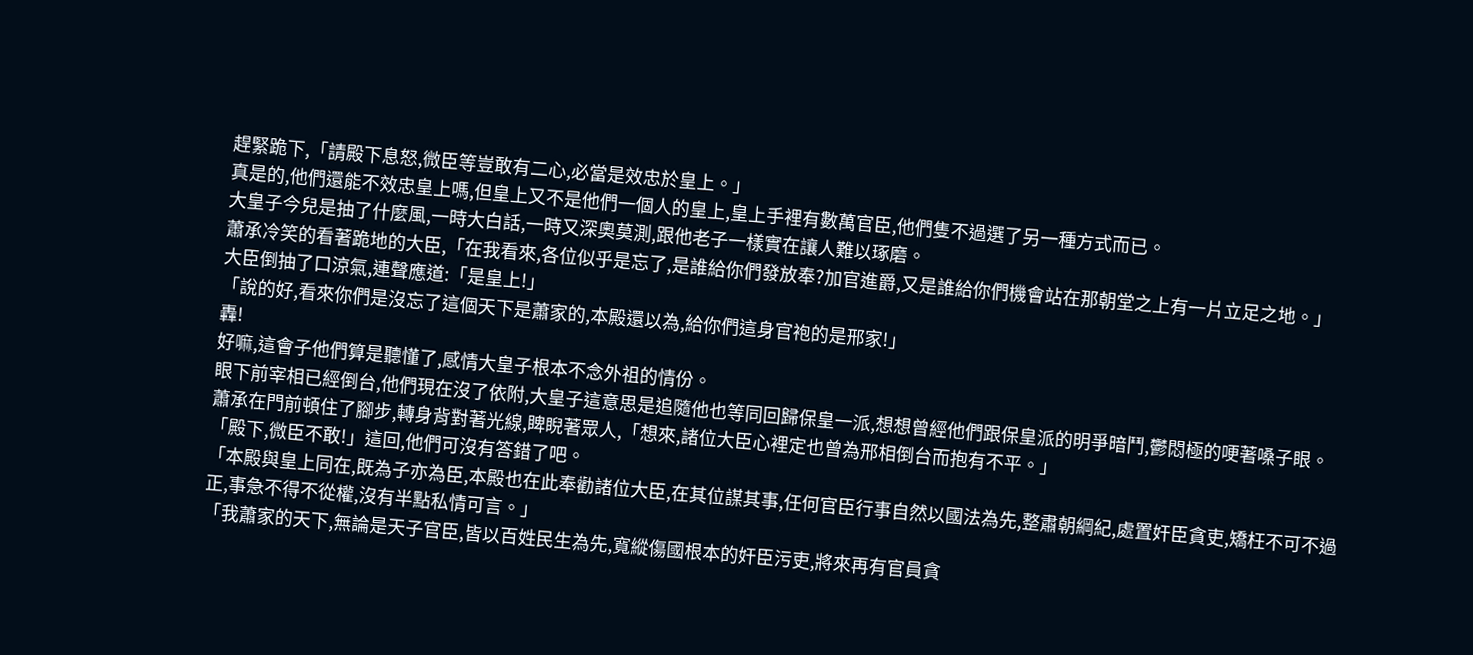趕緊跪下,「請殿下息怒,微臣等豈敢有二心,必當是效忠於皇上。」
真是的,他們還能不效忠皇上嗎,但皇上又不是他們一個人的皇上,皇上手裡有數萬官臣,他們隻不過選了另一種方式而已。
大皇子今兒是抽了什麼風,一時大白話,一時又深奧莫測,跟他老子一樣實在讓人難以琢磨。
蕭承冷笑的看著跪地的大臣,「在我看來,各位似乎是忘了,是誰給你們發放奉?加官進爵,又是誰給你們機會站在那朝堂之上有一片立足之地。」
大臣倒抽了口涼氣,連聲應道:「是皇上!」
「說的好,看來你們是沒忘了這個天下是蕭家的,本殿還以為,給你們這身官袍的是邢家!」
轟!
好嘛,這會子他們算是聽懂了,感情大皇子根本不念外祖的情份。
眼下前宰相已經倒台,他們現在沒了依附,大皇子這意思是追隨他也等同回歸保皇一派,想想曾經他們跟保皇派的明爭暗鬥,鬱悶極的哽著嗓子眼。
蕭承在門前頓住了腳步,轉身背對著光線,睥睨著眾人,「想來,諸位大臣心裡定也曾為邢相倒台而抱有不平。」
「殿下,微臣不敢!」這回,他們可沒有答錯了吧。
「本殿與皇上同在,既為子亦為臣,本殿也在此奉勸諸位大臣,在其位謀其事,任何官臣行事自然以國法為先,整肅朝綱紀,處置奸臣貪吏,矯枉不可不過正,事急不得不從權,沒有半點私情可言。」
「我蕭家的天下,無論是天子官臣,皆以百姓民生為先,寬縱傷國根本的奸臣污吏,將來再有官員貪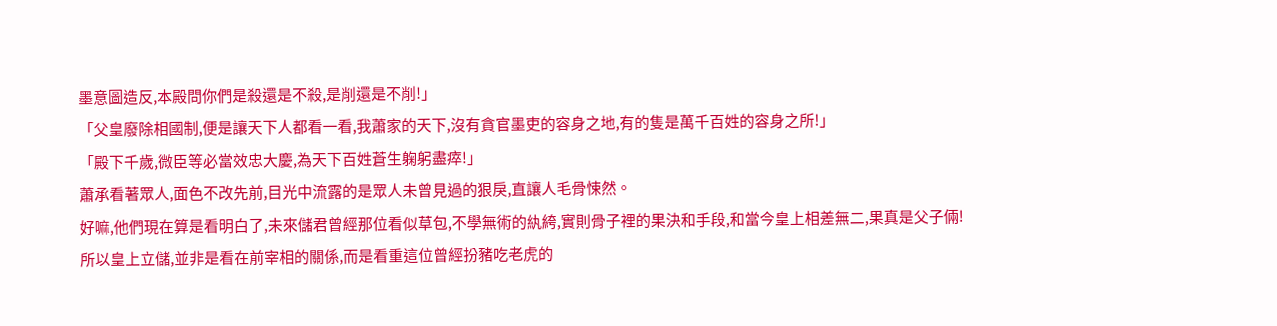墨意圖造反,本殿問你們是殺還是不殺,是削還是不削!」
「父皇廢除相國制,便是讓天下人都看一看,我蕭家的天下,沒有貪官墨吏的容身之地,有的隻是萬千百姓的容身之所!」
「殿下千歲,微臣等必當效忠大慶,為天下百姓蒼生躹躬盡瘁!」
蕭承看著眾人,面色不改先前,目光中流露的是眾人未曾見過的狠戾,直讓人毛骨悚然。
好嘛,他們現在算是看明白了,未來儲君曾經那位看似草包,不學無術的紈絝,實則骨子裡的果決和手段,和當今皇上相差無二,果真是父子倆!
所以皇上立儲,並非是看在前宰相的關係,而是看重這位曾經扮豬吃老虎的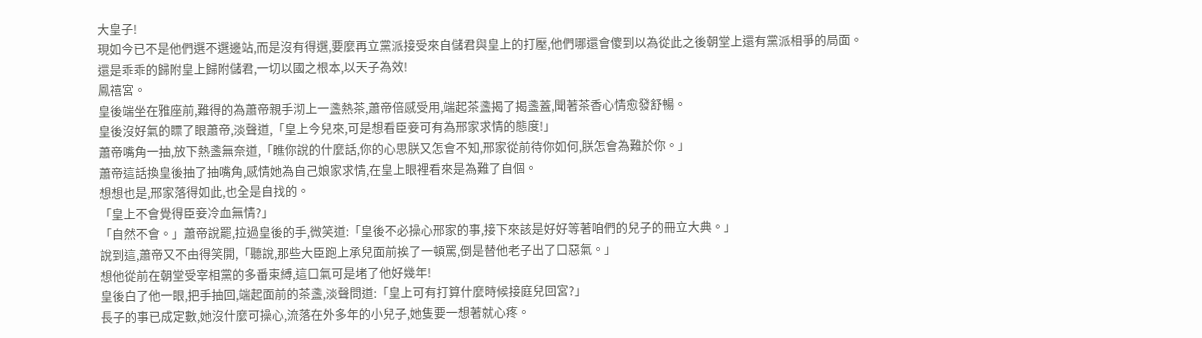大皇子!
現如今已不是他們選不選邊站,而是沒有得選,要麼再立黨派接受來自儲君與皇上的打壓,他們哪還會傻到以為從此之後朝堂上還有黨派相爭的局面。
還是乖乖的歸附皇上歸附儲君,一切以國之根本,以天子為效!
鳳禧宮。
皇後端坐在雅座前,難得的為蕭帝親手沏上一盞熱茶,蕭帝倍感受用,端起茶盞揭了揭盞蓋,聞著茶香心情愈發舒暢。
皇後沒好氣的瞟了眼蕭帝,淡聲道,「皇上今兒來,可是想看臣妾可有為邢家求情的態度!」
蕭帝嘴角一抽,放下熱盞無奈道,「瞧你說的什麼話,你的心思朕又怎會不知,邢家從前待你如何,朕怎會為難於你。」
蕭帝這話換皇後抽了抽嘴角,感情她為自己娘家求情,在皇上眼裡看來是為難了自個。
想想也是,邢家落得如此,也全是自找的。
「皇上不會覺得臣妾冷血無情?」
「自然不會。」蕭帝說罷,拉過皇後的手,微笑道:「皇後不必操心邢家的事,接下來該是好好等著咱們的兒子的冊立大典。」
說到這,蕭帝又不由得笑開,「聽說,那些大臣跑上承兒面前挨了一頓罵,倒是替他老子出了口惡氣。」
想他從前在朝堂受宰相黨的多番束縛,這口氣可是堵了他好幾年!
皇後白了他一眼,把手抽回,端起面前的茶盞,淡聲問道:「皇上可有打算什麼時候接庭兒回宮?」
長子的事已成定數,她沒什麼可操心,流落在外多年的小兒子,她隻要一想著就心疼。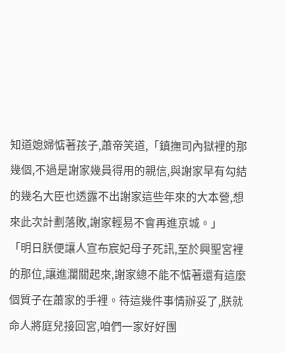知道媳婦惦著孩子,蕭帝笑道,「鎮撫司內獄裡的那幾個,不過是謝家幾員得用的親信,與謝家早有勾結的幾名大臣也透露不出謝家這些年來的大本營,想來此次計劃落敗,謝家輕易不會再進京城。」
「明日朕便讓人宣布宸妃母子死訊,至於興聖宮裡的那位,讓進瀾關起來,謝家總不能不惦著還有這麼個質子在蕭家的手裡。待這幾件事情辦妥了,朕就命人將庭兒接回宮,咱們一家好好團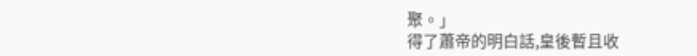聚。」
得了蕭帝的明白話,皇後暫且收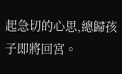起急切的心思,總歸孩子即將回宮。